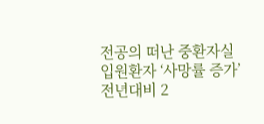전공의 떠난 중환자실 입원환자 ‘사망률 증가’
전년대비 2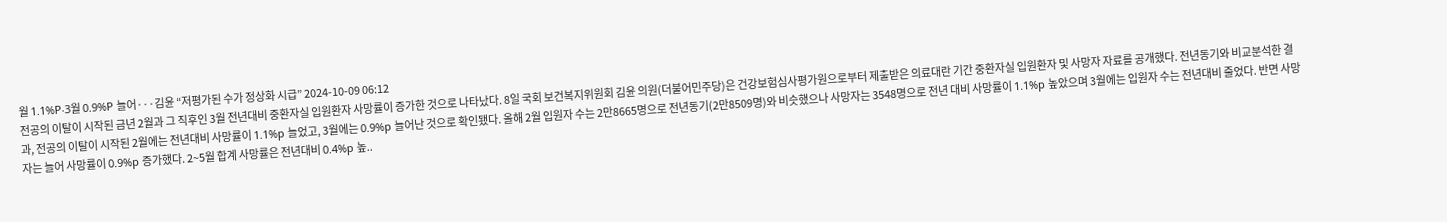월 1.1%P‧3월 0.9%P 늘어···김윤 “저평가된 수가 정상화 시급” 2024-10-09 06:12
전공의 이탈이 시작된 금년 2월과 그 직후인 3월 전년대비 중환자실 입원환자 사망률이 증가한 것으로 나타났다. 8일 국회 보건복지위원회 김윤 의원(더불어민주당)은 건강보험심사평가원으로부터 제출받은 의료대란 기간 중환자실 입원환자 및 사망자 자료를 공개했다. 전년동기와 비교분석한 결과, 전공의 이탈이 시작된 2월에는 전년대비 사망률이 1.1%p 늘었고, 3월에는 0.9%p 늘어난 것으로 확인됐다. 올해 2월 입원자 수는 2만8665명으로 전년동기(2만8509명)와 비슷했으나 사망자는 3548명으로 전년 대비 사망률이 1.1%p 높았으며 3월에는 입원자 수는 전년대비 줄었다. 반면 사망자는 늘어 사망률이 0.9%p 증가했다. 2~5월 합계 사망률은 전년대비 0.4%p 높..